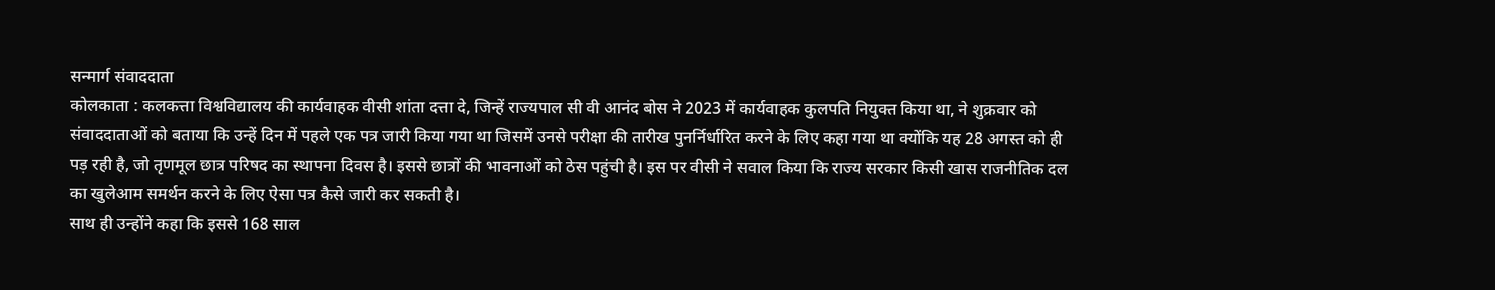सन्मार्ग संवाददाता
कोलकाता : कलकत्ता विश्वविद्यालय की कार्यवाहक वीसी शांता दत्ता दे, जिन्हें राज्यपाल सी वी आनंद बोस ने 2023 में कार्यवाहक कुलपति नियुक्त किया था, ने शुक्रवार को संवाददाताओं को बताया कि उन्हें दिन में पहले एक पत्र जारी किया गया था जिसमें उनसे परीक्षा की तारीख पुनर्निर्धारित करने के लिए कहा गया था क्योंकि यह 28 अगस्त को ही पड़ रही है, जो तृणमूल छात्र परिषद का स्थापना दिवस है। इससे छात्रों की भावनाओं को ठेस पहुंची है। इस पर वीसी ने सवाल किया कि राज्य सरकार किसी खास राजनीतिक दल का खुलेआम समर्थन करने के लिए ऐसा पत्र कैसे जारी कर सकती है।
साथ ही उन्होंने कहा कि इससे 168 साल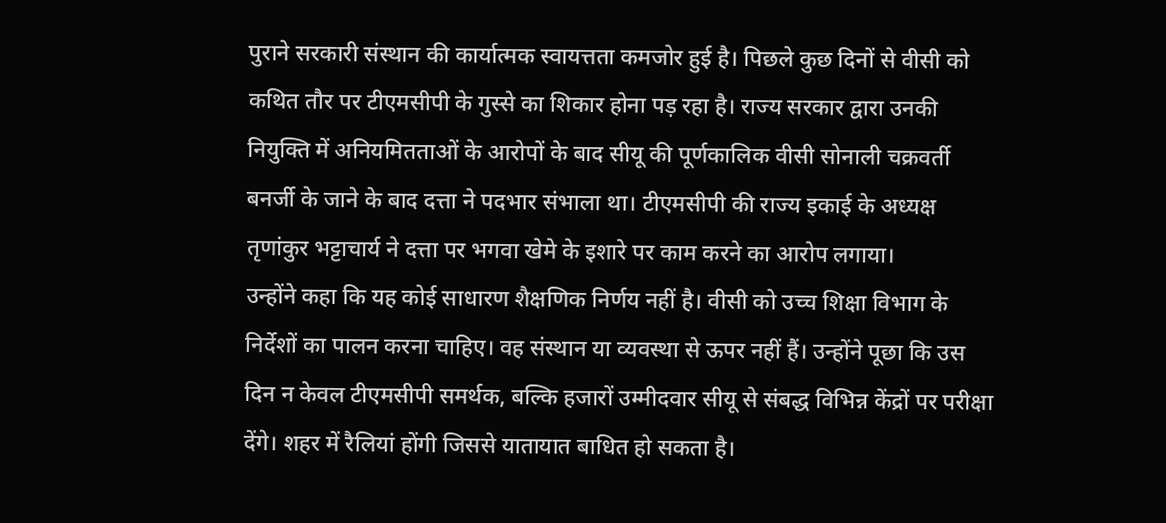पुराने सरकारी संस्थान की कार्यात्मक स्वायत्तता कमजोर हुई है। पिछले कुछ दिनों से वीसी को कथित तौर पर टीएमसीपी के गुस्से का शिकार होना पड़ रहा है। राज्य सरकार द्वारा उनकी नियुक्ति में अनियमितताओं के आरोपों के बाद सीयू की पूर्णकालिक वीसी सोनाली चक्रवर्ती बनर्जी के जाने के बाद दत्ता ने पदभार संभाला था। टीएमसीपी की राज्य इकाई के अध्यक्ष तृणांकुर भट्टाचार्य ने दत्ता पर भगवा खेमे के इशारे पर काम करने का आरोप लगाया।
उन्होंने कहा कि यह कोई साधारण शैक्षणिक निर्णय नहीं है। वीसी को उच्च शिक्षा विभाग के निर्देशों का पालन करना चाहिए। वह संस्थान या व्यवस्था से ऊपर नहीं हैं। उन्होंने पूछा कि उस दिन न केवल टीएमसीपी समर्थक, बल्कि हजारों उम्मीदवार सीयू से संबद्ध विभिन्न केंद्रों पर परीक्षा देंगे। शहर में रैलियां होंगी जिससे यातायात बाधित हो सकता है।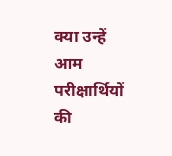क्या उन्हें आम परीक्षार्थियों की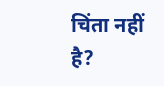चिंता नहीं है?